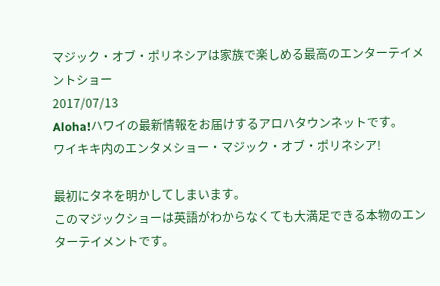マジック・オブ・ポリネシアは家族で楽しめる最高のエンターテイメントショー
2017/07/13
Aloha!ハワイの最新情報をお届けするアロハタウンネットです。
ワイキキ内のエンタメショー・マジック・オブ・ポリネシア!

最初にタネを明かしてしまいます。
このマジックショーは英語がわからなくても大満足できる本物のエンターテイメントです。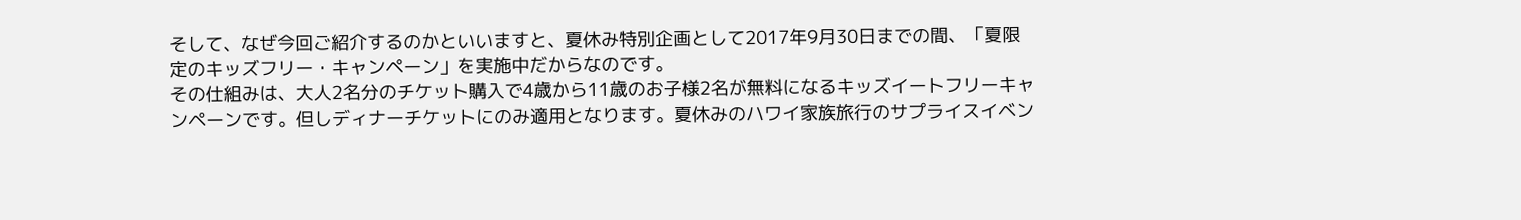そして、なぜ今回ご紹介するのかといいますと、夏休み特別企画として2017年9月30日までの間、「夏限定のキッズフリー・キャンペーン」を実施中だからなのです。
その仕組みは、大人2名分のチケット購入で4歳から11歳のお子様2名が無料になるキッズイートフリーキャンペーンです。但しディナーチケットにのみ適用となります。夏休みのハワイ家族旅行のサプライスイベン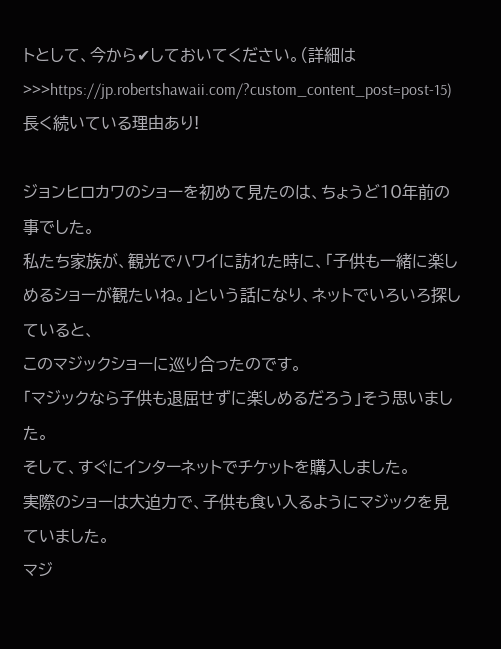トとして、今から✔しておいてください。(詳細は>>>https://jp.robertshawaii.com/?custom_content_post=post-15)
長く続いている理由あり!

ジョンヒロカワのショーを初めて見たのは、ちょうど10年前の事でした。
私たち家族が、観光でハワイに訪れた時に、「子供も一緒に楽しめるショーが観たいね。」という話になり、ネットでいろいろ探していると、
このマジックショーに巡り合ったのです。
「マジックなら子供も退屈せずに楽しめるだろう」そう思いました。
そして、すぐにインターネットでチケットを購入しました。
実際のショーは大迫力で、子供も食い入るようにマジックを見ていました。
マジ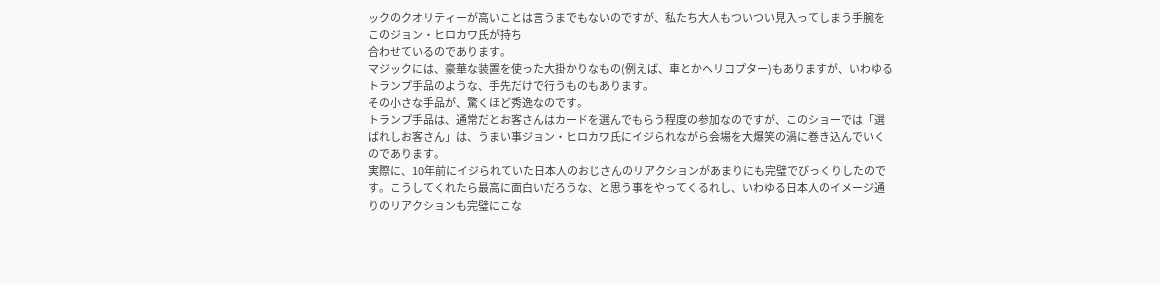ックのクオリティーが高いことは言うまでもないのですが、私たち大人もついつい見入ってしまう手腕をこのジョン・ヒロカワ氏が持ち
合わせているのであります。
マジックには、豪華な装置を使った大掛かりなもの(例えば、車とかヘリコプター)もありますが、いわゆるトランプ手品のような、手先だけで行うものもあります。
その小さな手品が、驚くほど秀逸なのです。
トランプ手品は、通常だとお客さんはカードを選んでもらう程度の参加なのですが、このショーでは「選ばれしお客さん」は、うまい事ジョン・ヒロカワ氏にイジられながら会場を大爆笑の渦に巻き込んでいくのであります。
実際に、10年前にイジられていた日本人のおじさんのリアクションがあまりにも完璧でびっくりしたのです。こうしてくれたら最高に面白いだろうな、と思う事をやってくるれし、いわゆる日本人のイメージ通りのリアクションも完璧にこな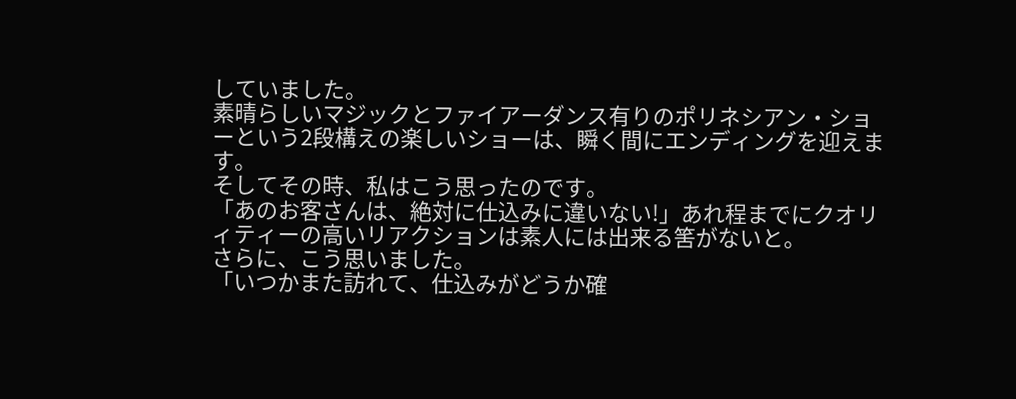していました。
素晴らしいマジックとファイアーダンス有りのポリネシアン・ショーという2段構えの楽しいショーは、瞬く間にエンディングを迎えます。
そしてその時、私はこう思ったのです。
「あのお客さんは、絶対に仕込みに違いない!」あれ程までにクオリィティーの高いリアクションは素人には出来る筈がないと。
さらに、こう思いました。
「いつかまた訪れて、仕込みがどうか確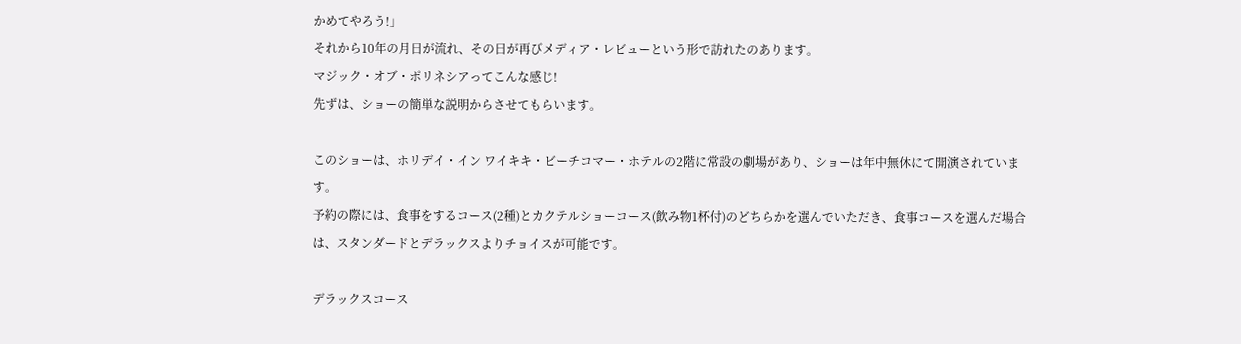かめてやろう!」
それから10年の月日が流れ、その日が再びメディア・レビューという形で訪れたのあります。
マジック・オブ・ポリネシアってこんな感じ!
先ずは、ショーの簡単な説明からさせてもらいます。

このショーは、ホリデイ・イン ワイキキ・ビーチコマー・ホテルの2階に常設の劇場があり、ショーは年中無休にて開演されています。
予約の際には、食事をするコース(2種)とカクテルショーコース(飲み物1杯付)のどちらかを選んでいただき、食事コースを選んだ場合は、スタンダードとデラックスよりチョイスが可能です。

デラックスコース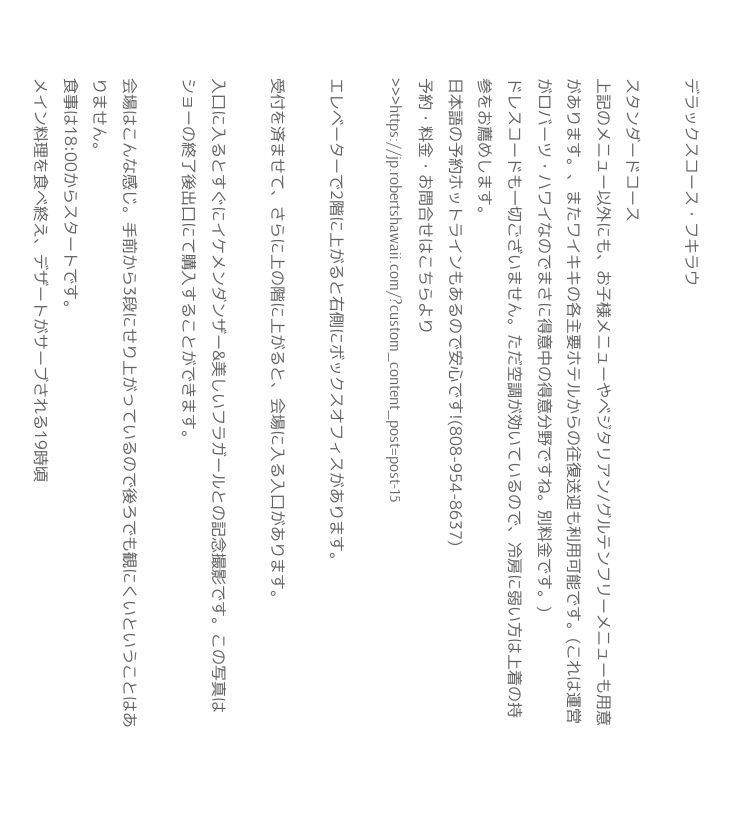デラックスコース・フキラウ

スタンダードコース
上記のメニュー以外にも、お子様メニューやベジタリアン/グルテンフリーメニューも用意があります。、またワイキキの各主要ホテルからの往復送迎も利用可能です。(これは運営がロバーツ・ハワイなのでまさに得意中の得意分野ですね。別料金です。)
ドレスコードも一切ございません。ただ空調が効いているので、冷房に弱い方は上着の持参をお薦めします。
日本語の予約ホットラインもあるので安心です!(808-954-8637)
予約・料金・お問合せはこちらより>>>https://jp.robertshawaii.com/?custom_content_post=post-15

エレベーターで2階に上がると右側にボックスオフィスがあります。

受付を済ませて、さらに上の階に上がると、会場に入る入口があります。

入口に入るとすぐにイケメンダンザー&美しいフラガールとの記念撮影です。この写真はショーの終了後出口にて購入することができます。

会場はこんな感じ。手前から3段にせり上がっているので後ろでも観にくいということはありません。
食事は18:00からスタートです。
メイン料理を食べ終え、デザートがサーブされる19時頃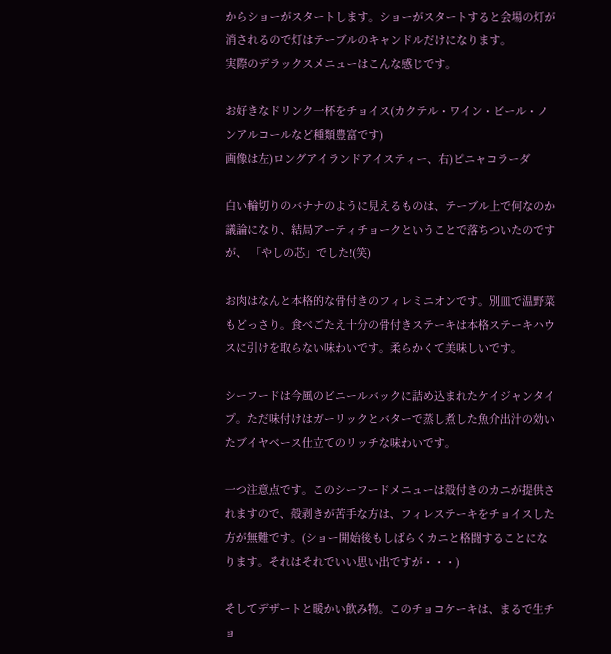からショーがスタートします。ショーがスタートすると会場の灯が消されるので灯はテーブルのキャンドルだけになります。
実際のデラックスメニューはこんな感じです。

お好きなドリンク一杯をチョイス(カクテル・ワイン・ビール・ノンアルコールなど種類豊富です)
画像は左)ロングアイランドアイスティー、右)ピニャコラーダ

白い輪切りのバナナのように見えるものは、テーブル上で何なのか議論になり、結局アーティチョークということで落ちついたのですが、 「やしの芯」でした!(笑)

お肉はなんと本格的な骨付きのフィレミニオンです。別皿で温野菜もどっさり。食べごたえ十分の骨付きステーキは本格ステーキハウスに引けを取らない味わいです。柔らかくて美味しいです。

シーフードは今風のビニールバックに詰め込まれたケイジャンタイプ。ただ味付けはガーリックとバターで蒸し煮した魚介出汁の効いたブイヤベース仕立てのリッチな味わいです。

一つ注意点です。このシーフードメニューは殻付きのカニが提供されますので、殻剥きが苦手な方は、フィレステーキをチョイスした方が無難です。(ショー開始後もしばらくカニと格闘することになります。それはそれでいい思い出ですが・・・)

そしてデザートと暖かい飲み物。このチョコケーキは、まるで生チョ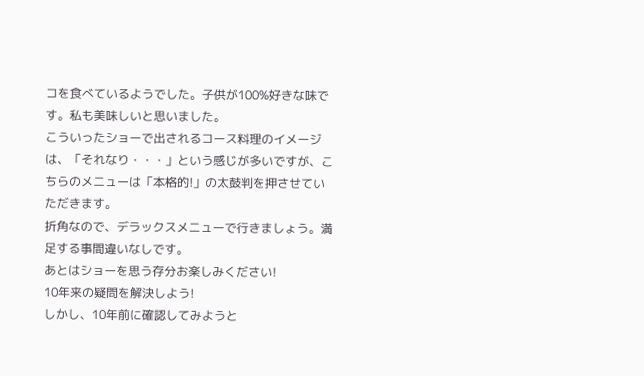コを食べているようでした。子供が100%好きな味です。私も美味しいと思いました。
こういったショーで出されるコース料理のイメージは、「それなり・・・」という感じが多いですが、こちらのメニューは「本格的!」の太鼓判を押させていただきます。
折角なので、デラックスメニューで行きましょう。満足する事間違いなしです。
あとはショーを思う存分お楽しみください!
10年来の疑問を解決しよう!
しかし、10年前に確認してみようと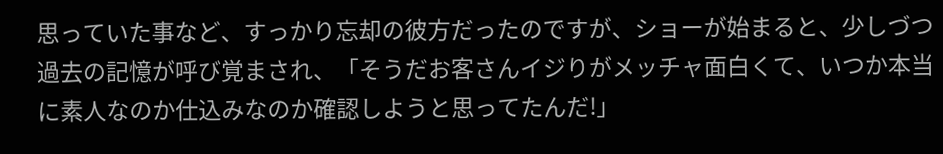思っていた事など、すっかり忘却の彼方だったのですが、ショーが始まると、少しづつ過去の記憶が呼び覚まされ、「そうだお客さんイジりがメッチャ面白くて、いつか本当に素人なのか仕込みなのか確認しようと思ってたんだ!」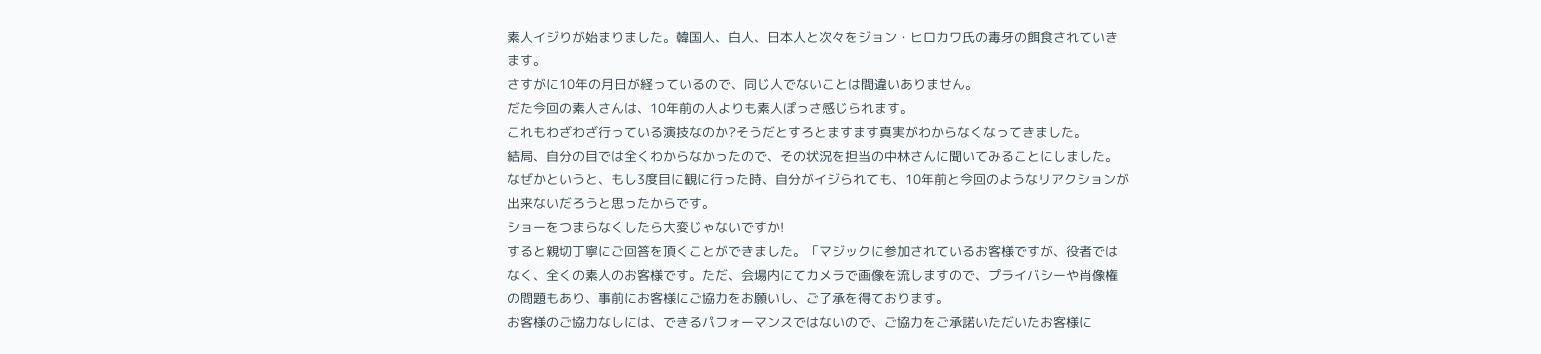素人イジりが始まりました。韓国人、白人、日本人と次々をジョン・ヒロカワ氏の毒牙の餌食されていきます。
さすがに10年の月日が経っているので、同じ人でないことは間違いありません。
だた今回の素人さんは、10年前の人よりも素人ぽっさ感じられます。
これもわざわざ行っている演技なのか?そうだとすろとますます真実がわからなくなってきました。
結局、自分の目では全くわからなかったので、その状況を担当の中林さんに聞いてみることにしました。
なぜかというと、もし3度目に観に行った時、自分がイジられても、10年前と今回のようなリアクションが出来ないだろうと思ったからです。
ショーをつまらなくしたら大変じゃないですか!
すると親切丁寧にご回答を頂くことができました。「マジックに参加されているお客様ですが、役者ではなく、全くの素人のお客様です。ただ、会場内にてカメラで画像を流しますので、プライバシーや肖像権の問題もあり、事前にお客様にご協力をお願いし、ご了承を得ております。
お客様のご協力なしには、できるパフォーマンスではないので、ご協力をご承諾いただいたお客様に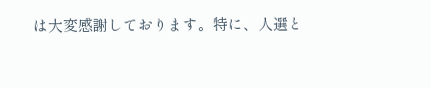は大変感謝しております。特に、人選と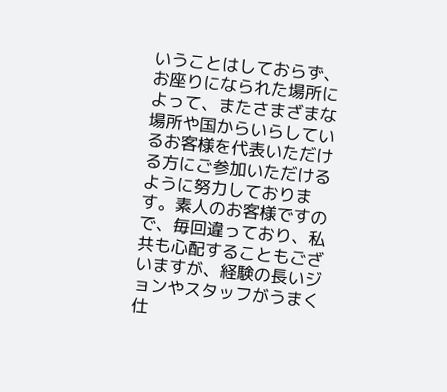いうことはしておらず、お座りになられた場所によって、またさまざまな場所や国からいらしているお客様を代表いただける方にご参加いただけるように努力しております。素人のお客様ですので、毎回違っており、私共も心配することもございますが、経験の長いジョンやスタッフがうまく仕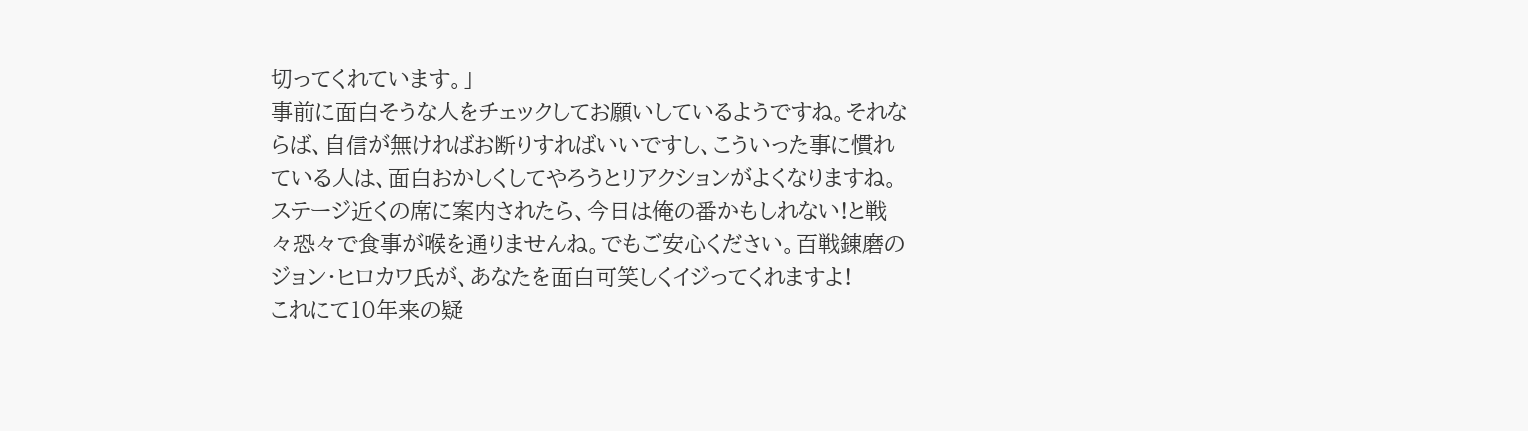切ってくれています。」
事前に面白そうな人をチェックしてお願いしているようですね。それならば、自信が無ければお断りすればいいですし、こういった事に慣れている人は、面白おかしくしてやろうとリアクションがよくなりますね。
ステージ近くの席に案内されたら、今日は俺の番かもしれない!と戦々恐々で食事が喉を通りませんね。でもご安心ください。百戦錬磨のジョン・ヒロカワ氏が、あなたを面白可笑しくイジってくれますよ!
これにて10年来の疑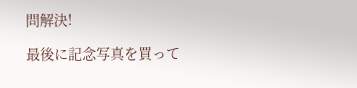問解決!

最後に記念写真を買って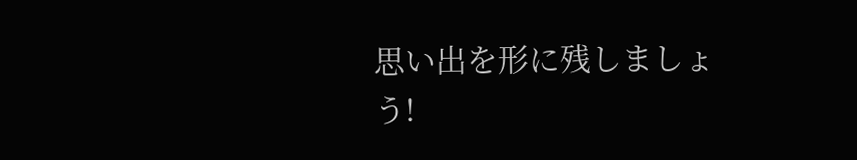思い出を形に残しましょう!